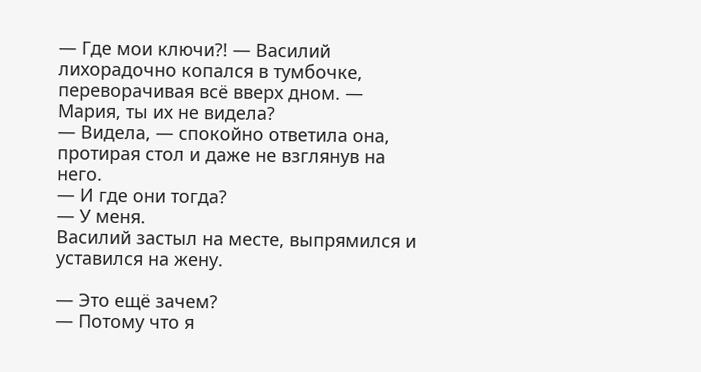— Где мои ключи?! — Василий лихорадочно копался в тумбочке, переворачивая всё вверх дном. — Мария, ты их не видела?
— Видела, — спокойно ответила она, протирая стол и даже не взглянув на него.
— И где они тогда?
— У меня.
Василий застыл на месте, выпрямился и уставился на жену.

— Это ещё зачем?
— Потому что я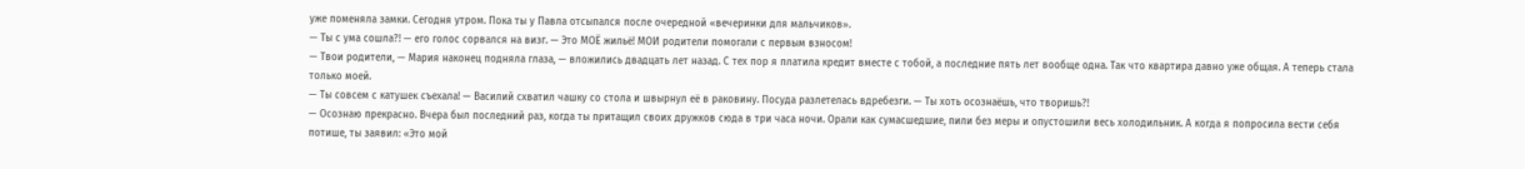уже поменяла замки. Сегодня утром. Пока ты у Павла отсыпался после очередной «вечеринки для мальчиков».
— Ты с ума сошла?! — его голос сорвался на визг. — Это МОЁ жильё! МОИ родители помогали с первым взносом!
— Твои родители, — Мария наконец подняла глаза, — вложились двадцать лет назад. С тех пор я платила кредит вместе с тобой, а последние пять лет вообще одна. Так что квартира давно уже общая. А теперь стала только моей.
— Ты совсем с катушек съехала! — Василий схватил чашку со стола и швырнул её в раковину. Посуда разлетелась вдребезги. — Ты хоть осознаёшь, что творишь?!
— Осознаю прекрасно. Вчера был последний раз, когда ты притащил своих дружков сюда в три часа ночи. Орали как сумасшедшие, пили без меры и опустошили весь холодильник. А когда я попросила вести себя потише, ты заявил: «Это мой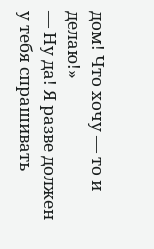дом! Что хочу — то и делаю!»
— Ну да! Я разве должен у тебя спрашивать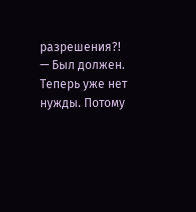разрешения?!
— Был должен. Теперь уже нет нужды. Потому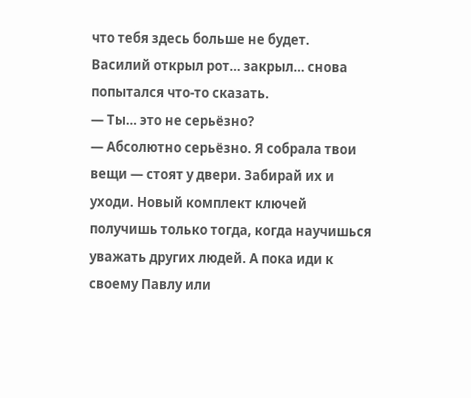что тебя здесь больше не будет.
Василий открыл рот… закрыл… снова попытался что-то сказать.
— Ты… это не серьёзно?
— Абсолютно серьёзно. Я собрала твои вещи — стоят у двери. Забирай их и уходи. Новый комплект ключей получишь только тогда, когда научишься уважать других людей. А пока иди к своему Павлу или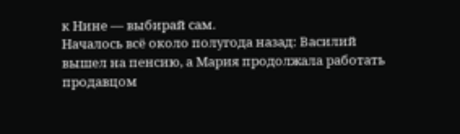к Нине — выбирай сам.
Началось всё около полугода назад: Василий вышел на пенсию, а Мария продолжала работать продавцом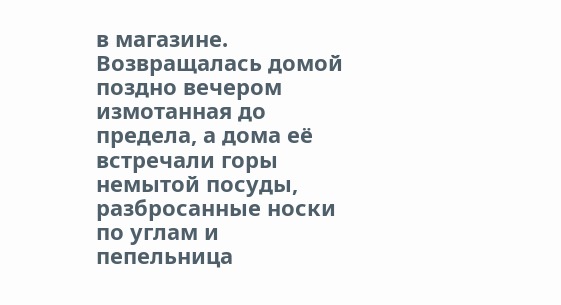в магазине. Возвращалась домой поздно вечером измотанная до предела, а дома её встречали горы немытой посуды, разбросанные носки по углам и пепельница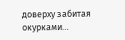доверху забитая окурками…